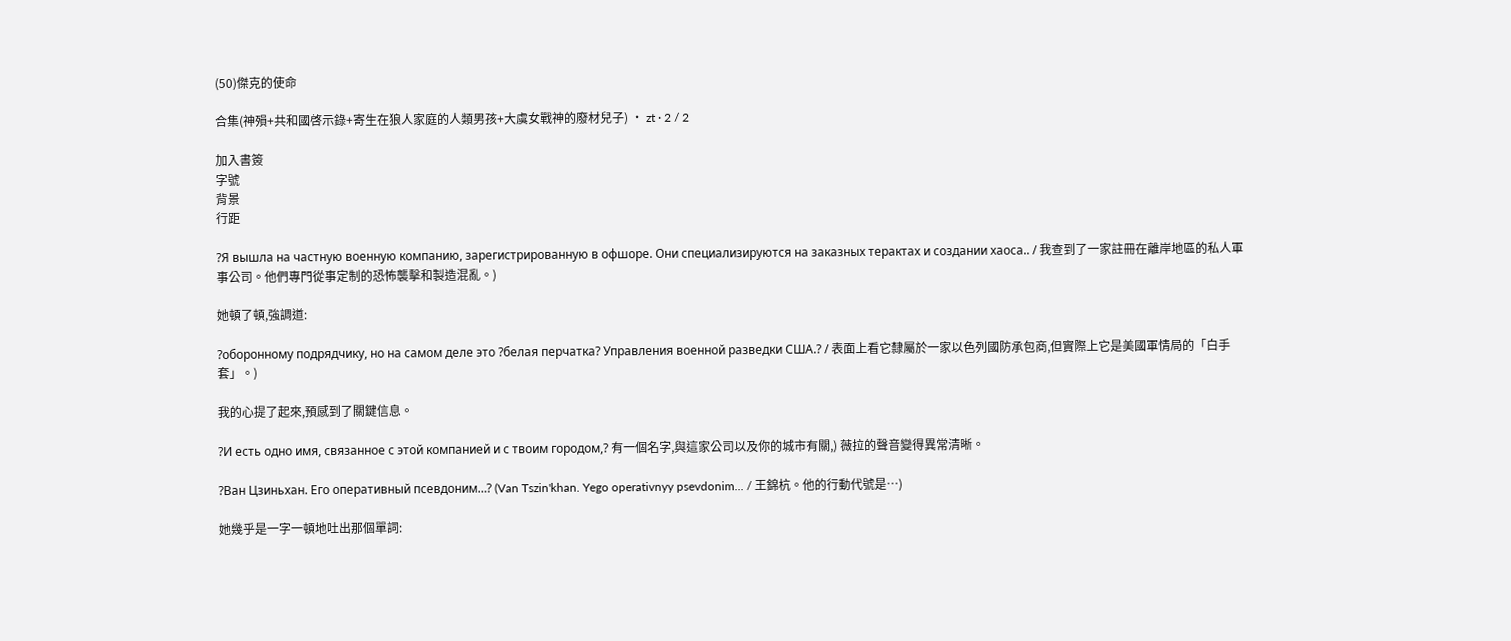(50)傑克的使命

合集(神殞+共和國啓示錄+寄生在狼人家庭的人類男孩+大虞女戰神的廢材兒子) · zt · 2 / 2

加入書簽
字號
背景
行距

?Я вышла на частную военную компанию, зарегистрированную в офшоре. Они специализируются на заказных терактах и создании хаоса.. / 我查到了一家註冊在離岸地區的私人軍事公司。他們專門從事定制的恐怖襲擊和製造混亂。)

她頓了頓,強調道:

?оборонному подрядчику, но на самом деле это ?белая перчатка? Управления военной разведки США.? / 表面上看它隸屬於一家以色列國防承包商,但實際上它是美國軍情局的「白手套」。)

我的心提了起來,預感到了關鍵信息。

?И есть одно имя, связанное с этой компанией и с твоим городом,? 有一個名字,與這家公司以及你的城市有關,) 薇拉的聲音變得異常清晰。

?Ван Цзиньхан. Его оперативный псевдоним…? (Van Tszin'khan. Yego operativnyy psevdonim... / 王錦杭。他的行動代號是…)

她幾乎是一字一頓地吐出那個單詞: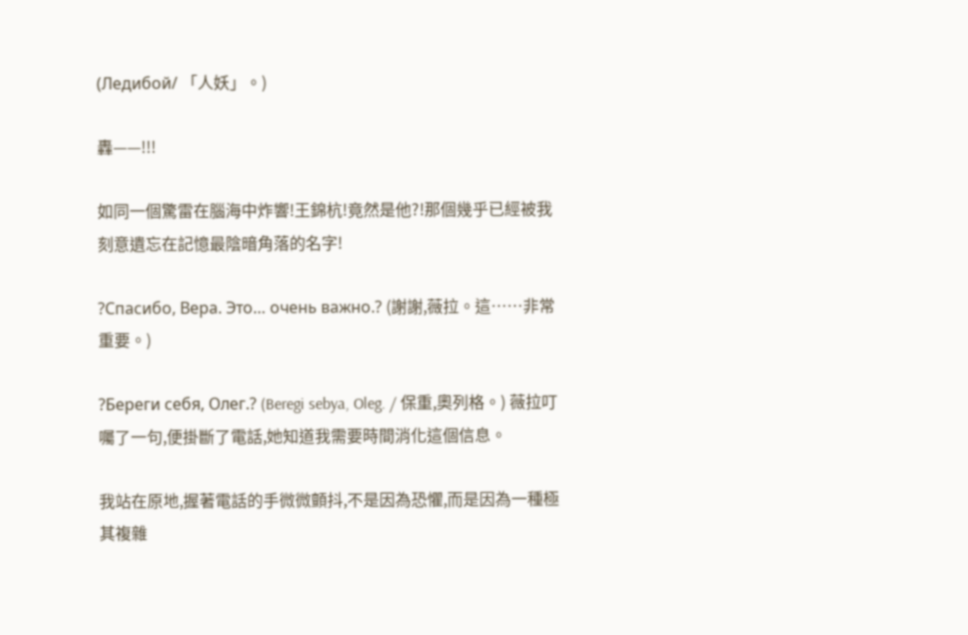(Ледибой/ 「人妖」。)

轟——!!!

如同一個驚雷在腦海中炸響!王錦杭!竟然是他?!那個幾乎已經被我刻意遺忘在記憶最陰暗角落的名字!

?Спасибо, Вера. Это… очень важно.? (謝謝,薇拉。這……非常重要。)

?Береги себя, Олег.? (Beregi sebya, Oleg. / 保重,奧列格。) 薇拉叮囑了一句,便掛斷了電話,她知道我需要時間消化這個信息。

我站在原地,握著電話的手微微顫抖,不是因為恐懼,而是因為一種極其複雜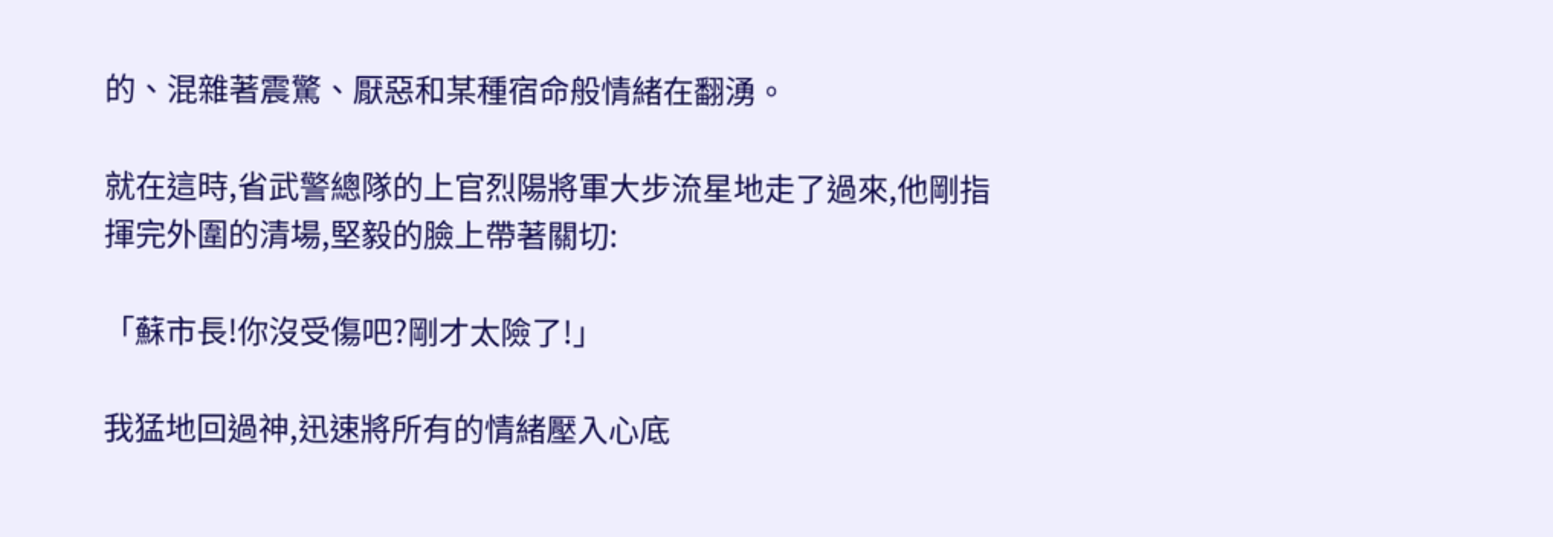的、混雜著震驚、厭惡和某種宿命般情緒在翻湧。

就在這時,省武警總隊的上官烈陽將軍大步流星地走了過來,他剛指揮完外圍的清場,堅毅的臉上帶著關切:

「蘇市長!你沒受傷吧?剛才太險了!」

我猛地回過神,迅速將所有的情緒壓入心底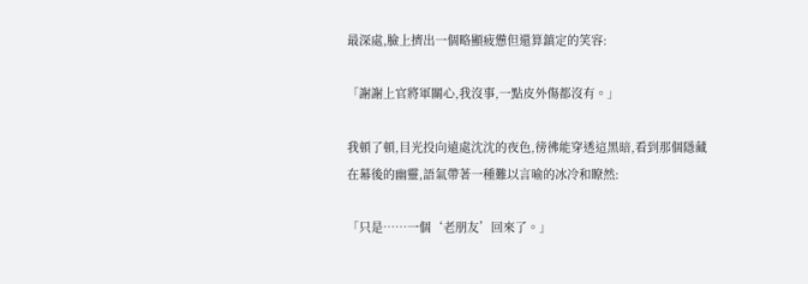最深處,臉上擠出一個略顯疲憊但還算鎮定的笑容:

「謝謝上官將軍關心,我沒事,一點皮外傷都沒有。」

我頓了頓,目光投向遠處沈沈的夜色,徬彿能穿透這黑暗,看到那個隱藏在幕後的幽靈,語氣帶著一種難以言喻的冰冷和瞭然:

「只是……一個‘老朋友’回來了。」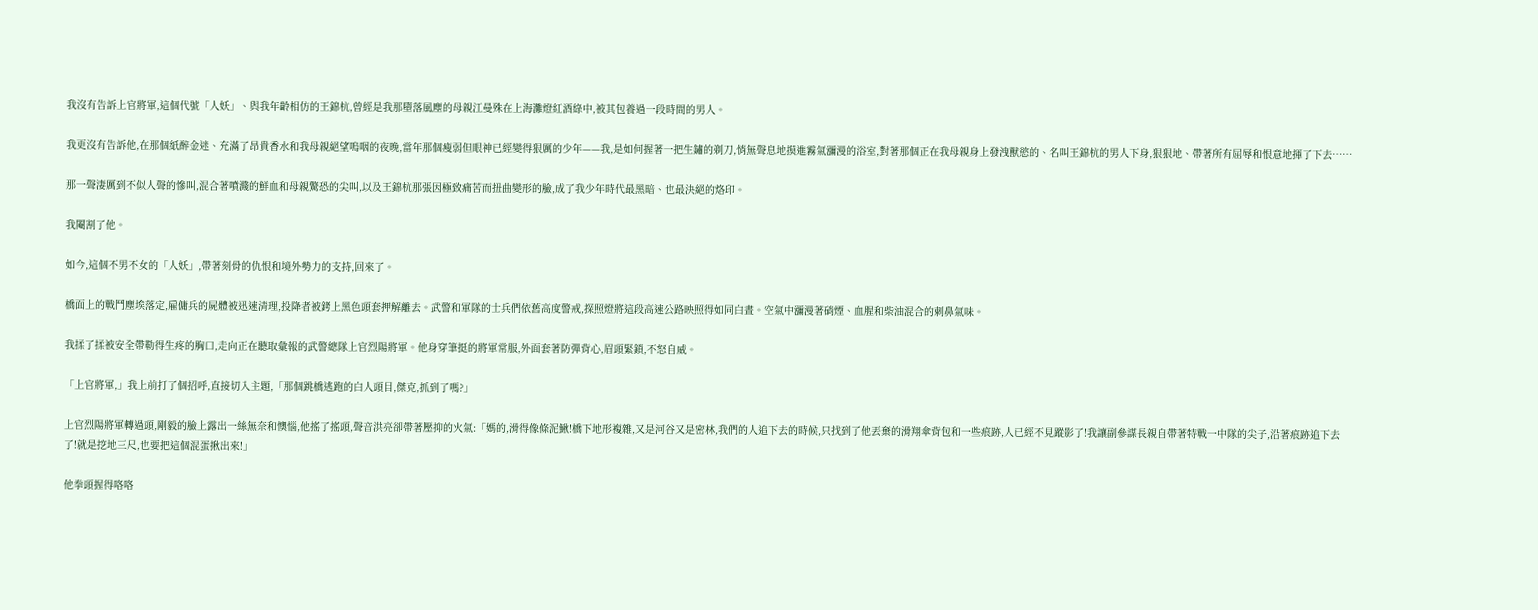我沒有告訴上官將軍,這個代號「人妖」、與我年齡相仿的王錦杭,曾經是我那墮落風塵的母親江曼殊在上海灘燈紅酒綠中,被其包養過一段時間的男人。

我更沒有告訴他,在那個紙醉金迷、充滿了昂貴香水和我母親絕望嗚咽的夜晚,當年那個瘦弱但眼神已經變得狠厲的少年——我,是如何握著一把生鏽的剃刀,悄無聲息地摸進霧氣瀰漫的浴室,對著那個正在我母親身上發洩獸慾的、名叫王錦杭的男人下身,狠狠地、帶著所有屈辱和恨意地揮了下去……

那一聲淒厲到不似人聲的慘叫,混合著噴濺的鮮血和母親驚恐的尖叫,以及王錦杭那張因極致痛苦而扭曲變形的臉,成了我少年時代最黑暗、也最決絕的烙印。

我閹割了他。

如今,這個不男不女的「人妖」,帶著刻骨的仇恨和境外勢力的支持,回來了。

橋面上的戰鬥塵埃落定,雇傭兵的屍體被迅速清理,投降者被銬上黑色頭套押解離去。武警和軍隊的士兵們依舊高度警戒,探照燈將這段高速公路映照得如同白晝。空氣中瀰漫著硝煙、血腥和柴油混合的刺鼻氣味。

我揉了揉被安全帶勒得生疼的胸口,走向正在聽取彙報的武警總隊上官烈陽將軍。他身穿筆挺的將軍常服,外面套著防彈背心,眉頭緊鎖,不怒自威。

「上官將軍,」我上前打了個招呼,直接切入主題,「那個跳橋逃跑的白人頭目,傑克,抓到了嗎?」

上官烈陽將軍轉過頭,剛毅的臉上露出一絲無奈和懊惱,他搖了搖頭,聲音洪亮卻帶著壓抑的火氣:「媽的,滑得像條泥鰍!橋下地形複雜,又是河谷又是密林,我們的人追下去的時候,只找到了他丟棄的滑翔傘背包和一些痕跡,人已經不見蹤影了!我讓副參謀長親自帶著特戰一中隊的尖子,沿著痕跡追下去了!就是挖地三尺,也要把這個混蛋揪出來!」

他拳頭握得咯咯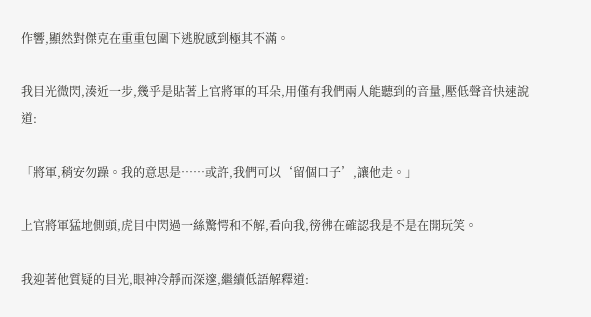作響,顯然對傑克在重重包圍下逃脫感到極其不滿。

我目光微閃,湊近一步,幾乎是貼著上官將軍的耳朵,用僅有我們兩人能聽到的音量,壓低聲音快速說道:

「將軍,稍安勿躁。我的意思是……或許,我們可以‘留個口子’,讓他走。」

上官將軍猛地側頭,虎目中閃過一絲驚愕和不解,看向我,徬彿在確認我是不是在開玩笑。

我迎著他質疑的目光,眼神冷靜而深邃,繼續低語解釋道: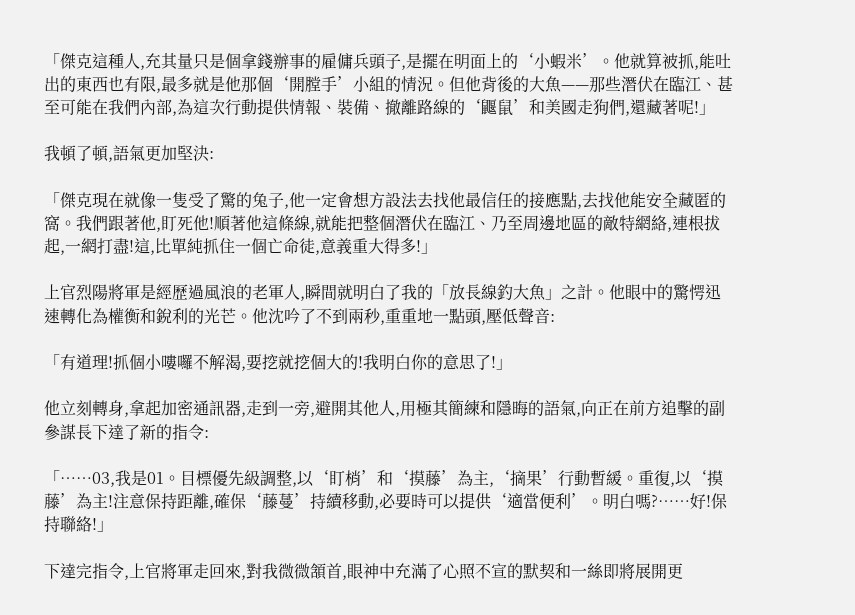「傑克這種人,充其量只是個拿錢辦事的雇傭兵頭子,是擺在明面上的‘小蝦米’。他就算被抓,能吐出的東西也有限,最多就是他那個‘開膛手’小組的情況。但他背後的大魚——那些潛伏在臨江、甚至可能在我們內部,為這次行動提供情報、裝備、撤離路線的‘鼴鼠’和美國走狗們,還藏著呢!」

我頓了頓,語氣更加堅決:

「傑克現在就像一隻受了驚的兔子,他一定會想方設法去找他最信任的接應點,去找他能安全藏匿的窩。我們跟著他,盯死他!順著他這條線,就能把整個潛伏在臨江、乃至周邊地區的敵特網絡,連根拔起,一網打盡!這,比單純抓住一個亡命徒,意義重大得多!」

上官烈陽將軍是經歷過風浪的老軍人,瞬間就明白了我的「放長線釣大魚」之計。他眼中的驚愕迅速轉化為權衡和銳利的光芒。他沈吟了不到兩秒,重重地一點頭,壓低聲音:

「有道理!抓個小嘍囉不解渴,要挖就挖個大的!我明白你的意思了!」

他立刻轉身,拿起加密通訊器,走到一旁,避開其他人,用極其簡練和隱晦的語氣,向正在前方追擊的副參謀長下達了新的指令:

「……03,我是01。目標優先級調整,以‘盯梢’和‘摸藤’為主,‘摘果’行動暫緩。重復,以‘摸藤’為主!注意保持距離,確保‘藤蔓’持續移動,必要時可以提供‘適當便利’。明白嗎?……好!保持聯絡!」

下達完指令,上官將軍走回來,對我微微頷首,眼神中充滿了心照不宣的默契和一絲即將展開更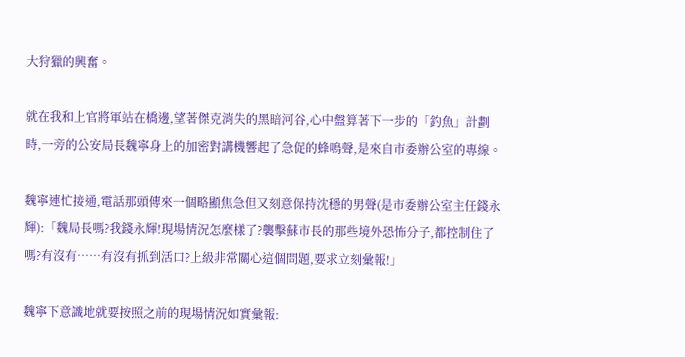大狩獵的興奮。

就在我和上官將軍站在橋邊,望著傑克消失的黑暗河谷,心中盤算著下一步的「釣魚」計劃時,一旁的公安局長魏寧身上的加密對講機響起了急促的蜂鳴聲,是來自市委辦公室的專線。

魏寧連忙接通,電話那頭傳來一個略顯焦急但又刻意保持沈穩的男聲(是市委辦公室主任錢永輝):「魏局長嗎?我錢永輝!現場情況怎麼樣了?襲擊蘇市長的那些境外恐怖分子,都控制住了嗎?有沒有……有沒有抓到活口?上級非常關心這個問題,要求立刻彙報!」

魏寧下意識地就要按照之前的現場情況如實彙報: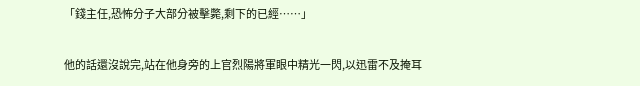「錢主任,恐怖分子大部分被擊斃,剩下的已經……」

他的話還沒說完,站在他身旁的上官烈陽將軍眼中精光一閃,以迅雷不及掩耳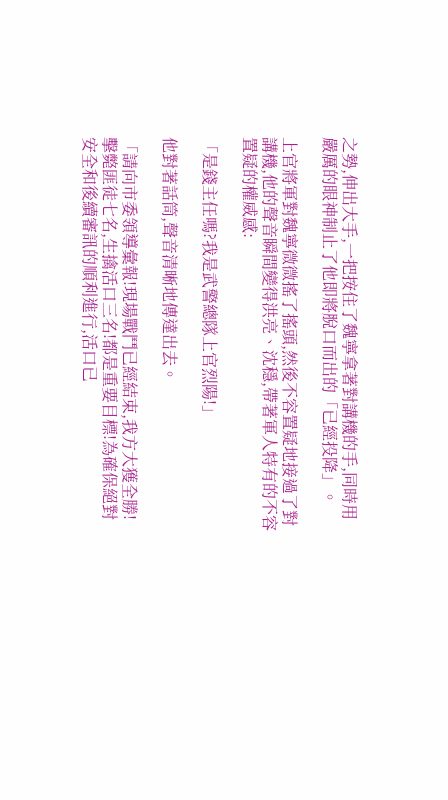之勢,伸出大手,一把按住了魏寧拿著對講機的手,同時用嚴厲的眼神制止了他即將脫口而出的「已經投降」。

上官將軍對魏寧微微搖了搖頭,然後不容置疑地接過了對講機,他的聲音瞬間變得洪亮、沈穩,帶著軍人特有的不容置疑的權威感:

「是錢主任嗎?我是武警總隊上官烈陽!」

他對著話筒,聲音清晰地傳達出去。

「請向市委領導彙報!現場戰鬥已經結束,我方大獲全勝!擊斃匪徒七名,生擒活口三名!都是重要目標!為確保絕對安全和後續審訊的順利進行,活口已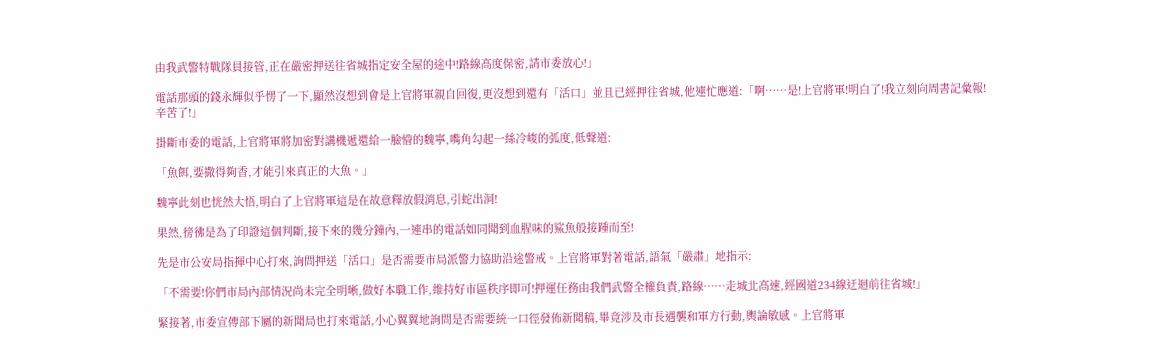由我武警特戰隊員接管,正在嚴密押送往省城指定安全屋的途中!路線高度保密,請市委放心!」

電話那頭的錢永輝似乎愣了一下,顯然沒想到會是上官將軍親自回復,更沒想到還有「活口」並且已經押往省城,他連忙應道:「啊……是!上官將軍!明白了!我立刻向周書記彙報!辛苦了!」

掛斷市委的電話,上官將軍將加密對講機遞還給一臉懵的魏寧,嘴角勾起一絲冷峻的弧度,低聲道:

「魚餌,要撒得夠香,才能引來真正的大魚。」

魏寧此刻也恍然大悟,明白了上官將軍這是在故意釋放假消息,引蛇出洞!

果然,徬彿是為了印證這個判斷,接下來的幾分鐘內,一連串的電話如同聞到血腥味的鯊魚般接踵而至!

先是市公安局指揮中心打來,詢問押送「活口」是否需要市局派警力協助沿途警戒。上官將軍對著電話,語氣「嚴肅」地指示:

「不需要!你們市局內部情況尚未完全明晰,做好本職工作,維持好市區秩序即可!押運任務由我們武警全權負責,路線……走城北高速,經國道234線迂迴前往省城!」

緊接著,市委宣傳部下屬的新聞局也打來電話,小心翼翼地詢問是否需要統一口徑發佈新聞稿,畢竟涉及市長遇襲和軍方行動,輿論敏感。上官將軍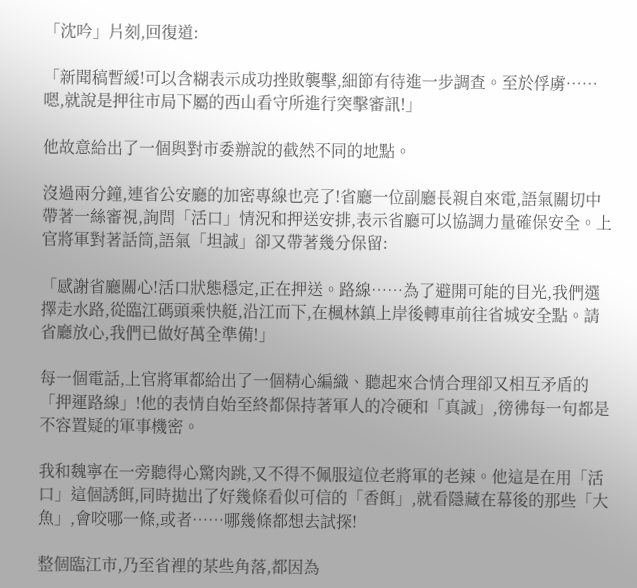「沈吟」片刻,回復道:

「新聞稿暫緩!可以含糊表示成功挫敗襲擊,細節有待進一步調查。至於俘虜……嗯,就說是押往市局下屬的西山看守所進行突擊審訊!」

他故意給出了一個與對市委辦說的截然不同的地點。

沒過兩分鐘,連省公安廳的加密專線也亮了!省廳一位副廳長親自來電,語氣關切中帶著一絲審視,詢問「活口」情況和押送安排,表示省廳可以協調力量確保安全。上官將軍對著話筒,語氣「坦誠」卻又帶著幾分保留:

「感謝省廳關心!活口狀態穩定,正在押送。路線……為了避開可能的目光,我們選擇走水路,從臨江碼頭乘快艇,沿江而下,在楓林鎮上岸後轉車前往省城安全點。請省廳放心,我們已做好萬全準備!」

每一個電話,上官將軍都給出了一個精心編織、聽起來合情合理卻又相互矛盾的「押運路線」!他的表情自始至終都保持著軍人的冷硬和「真誠」,徬彿每一句都是不容置疑的軍事機密。

我和魏寧在一旁聽得心驚肉跳,又不得不佩服這位老將軍的老辣。他這是在用「活口」這個誘餌,同時拋出了好幾條看似可信的「香餌」,就看隱藏在幕後的那些「大魚」,會咬哪一條,或者……哪幾條都想去試探!

整個臨江市,乃至省裡的某些角落,都因為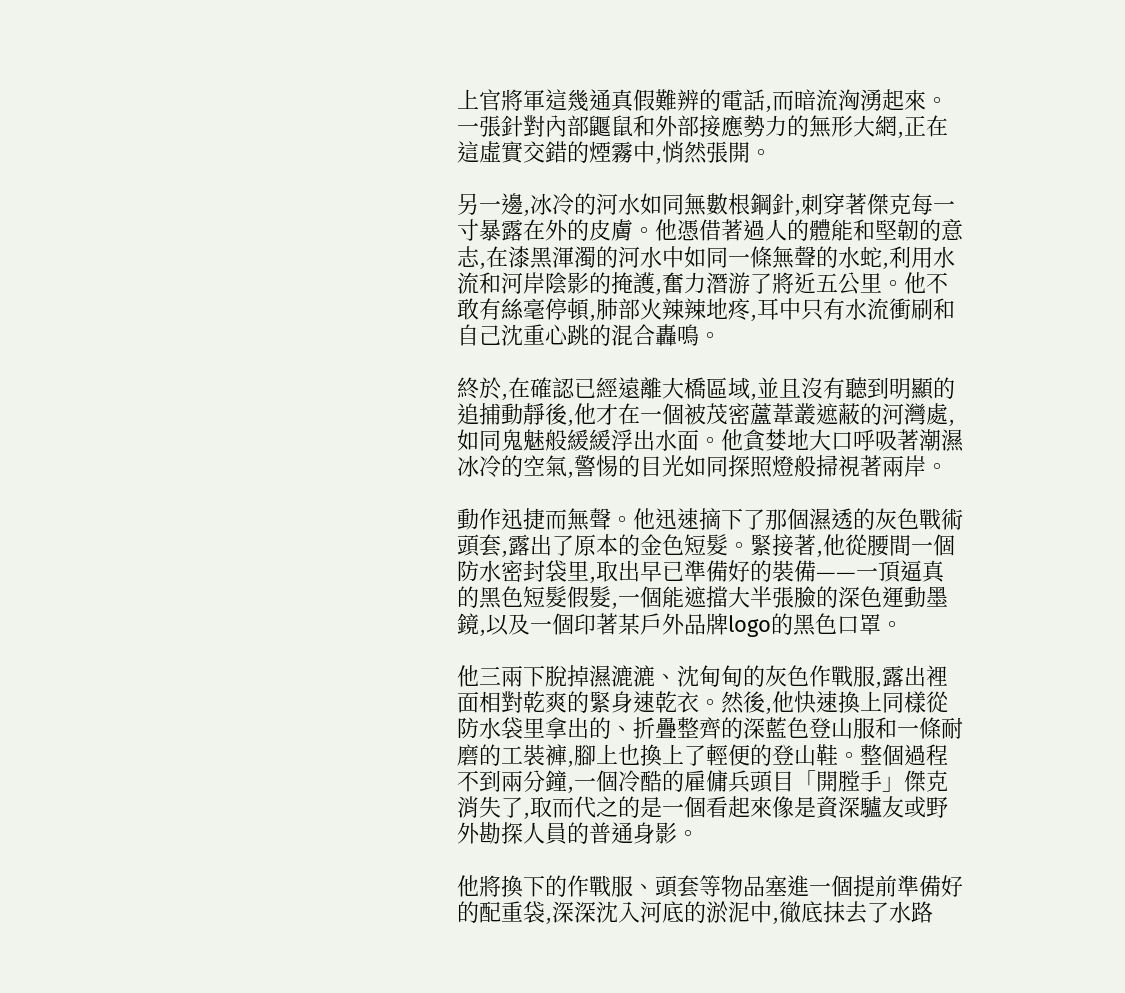上官將軍這幾通真假難辨的電話,而暗流洶湧起來。一張針對內部鼴鼠和外部接應勢力的無形大網,正在這虛實交錯的煙霧中,悄然張開。

另一邊,冰冷的河水如同無數根鋼針,刺穿著傑克每一寸暴露在外的皮膚。他憑借著過人的體能和堅韌的意志,在漆黑渾濁的河水中如同一條無聲的水蛇,利用水流和河岸陰影的掩護,奮力潛游了將近五公里。他不敢有絲毫停頓,肺部火辣辣地疼,耳中只有水流衝刷和自己沈重心跳的混合轟鳴。

終於,在確認已經遠離大橋區域,並且沒有聽到明顯的追捕動靜後,他才在一個被茂密蘆葦叢遮蔽的河灣處,如同鬼魅般緩緩浮出水面。他貪婪地大口呼吸著潮濕冰冷的空氣,警惕的目光如同探照燈般掃視著兩岸。

動作迅捷而無聲。他迅速摘下了那個濕透的灰色戰術頭套,露出了原本的金色短髮。緊接著,他從腰間一個防水密封袋里,取出早已準備好的裝備——一頂逼真的黑色短髮假髮,一個能遮擋大半張臉的深色運動墨鏡,以及一個印著某戶外品牌logo的黑色口罩。

他三兩下脫掉濕漉漉、沈甸甸的灰色作戰服,露出裡面相對乾爽的緊身速乾衣。然後,他快速換上同樣從防水袋里拿出的、折疊整齊的深藍色登山服和一條耐磨的工裝褲,腳上也換上了輕便的登山鞋。整個過程不到兩分鐘,一個冷酷的雇傭兵頭目「開膛手」傑克消失了,取而代之的是一個看起來像是資深驢友或野外勘探人員的普通身影。

他將換下的作戰服、頭套等物品塞進一個提前準備好的配重袋,深深沈入河底的淤泥中,徹底抹去了水路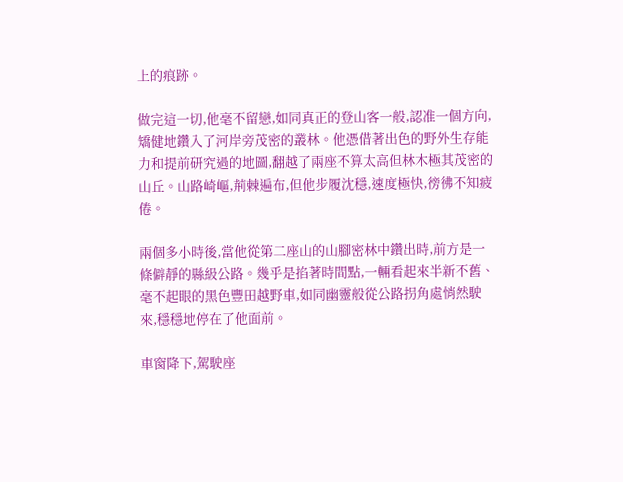上的痕跡。

做完這一切,他毫不留戀,如同真正的登山客一般,認准一個方向,矯健地鑽入了河岸旁茂密的叢林。他憑借著出色的野外生存能力和提前研究過的地圖,翻越了兩座不算太高但林木極其茂密的山丘。山路崎嶇,荊棘遍布,但他步履沈穩,速度極快,徬彿不知疲倦。

兩個多小時後,當他從第二座山的山腳密林中鑽出時,前方是一條僻靜的縣級公路。幾乎是掐著時間點,一輛看起來半新不舊、毫不起眼的黑色豐田越野車,如同幽靈般從公路拐角處悄然駛來,穩穩地停在了他面前。

車窗降下,駕駛座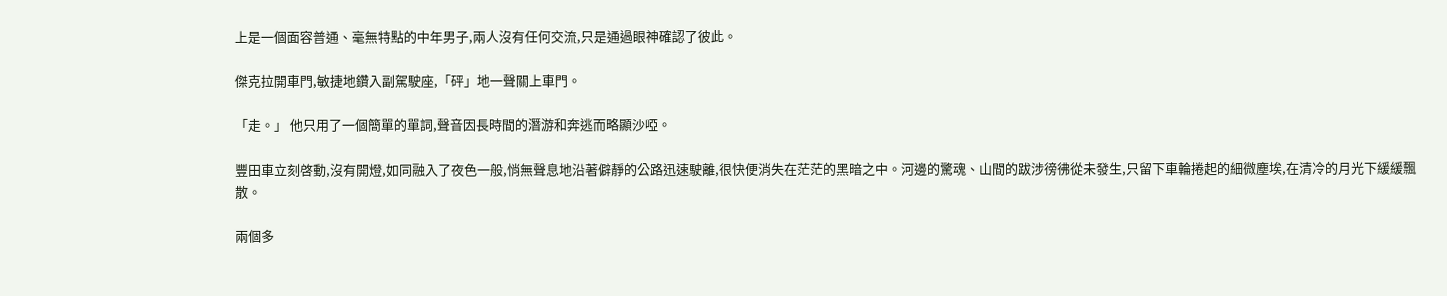上是一個面容普通、毫無特點的中年男子,兩人沒有任何交流,只是通過眼神確認了彼此。

傑克拉開車門,敏捷地鑽入副駕駛座,「砰」地一聲關上車門。

「走。」 他只用了一個簡單的單詞,聲音因長時間的潛游和奔逃而略顯沙啞。

豐田車立刻啓動,沒有開燈,如同融入了夜色一般,悄無聲息地沿著僻靜的公路迅速駛離,很快便消失在茫茫的黑暗之中。河邊的驚魂、山間的跋涉徬彿從未發生,只留下車輪捲起的細微塵埃,在清冷的月光下緩緩飄散。

兩個多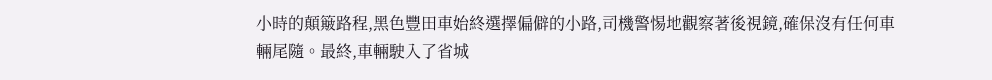小時的顛簸路程,黑色豐田車始終選擇偏僻的小路,司機警惕地觀察著後視鏡,確保沒有任何車輛尾隨。最終,車輛駛入了省城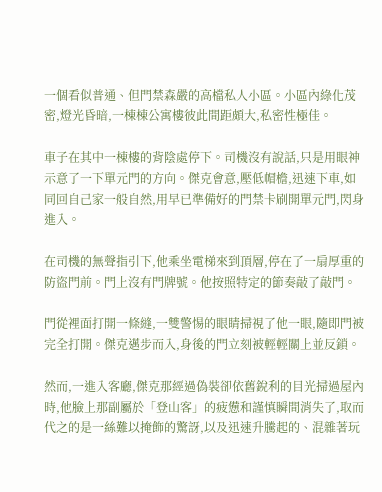一個看似普通、但門禁森嚴的高檔私人小區。小區內綠化茂密,燈光昏暗,一棟棟公寓樓彼此間距頗大,私密性極佳。

車子在其中一棟樓的背陰處停下。司機沒有說話,只是用眼神示意了一下單元門的方向。傑克會意,壓低帽檐,迅速下車,如同回自己家一般自然,用早已準備好的門禁卡刷開單元門,閃身進入。

在司機的無聲指引下,他乘坐電梯來到頂層,停在了一扇厚重的防盜門前。門上沒有門牌號。他按照特定的節奏敲了敲門。

門從裡面打開一條縫,一雙警惕的眼睛掃視了他一眼,隨即門被完全打開。傑克邁步而入,身後的門立刻被輕輕關上並反鎖。

然而,一進入客廳,傑克那經過偽裝卻依舊銳利的目光掃過屋內時,他臉上那副屬於「登山客」的疲憊和謹慎瞬間消失了,取而代之的是一絲難以掩飾的驚訝,以及迅速升騰起的、混雜著玩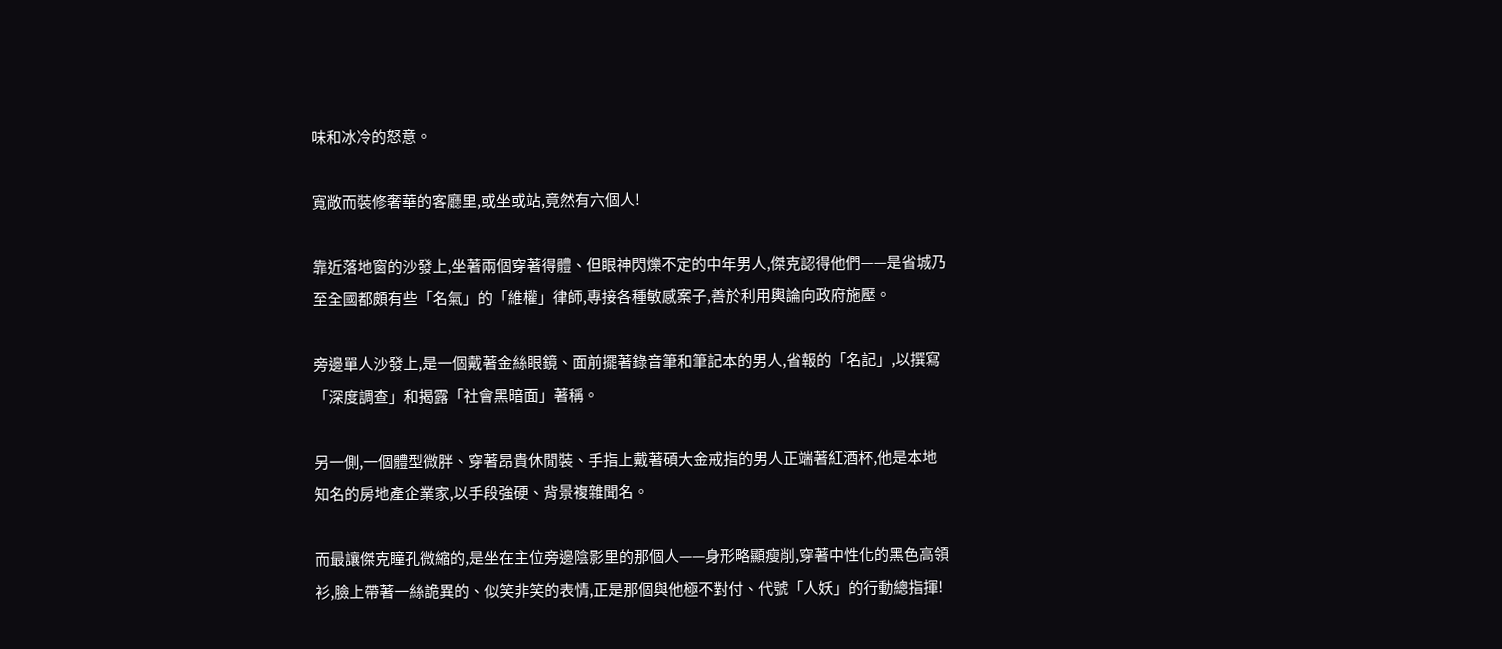味和冰冷的怒意。

寬敞而裝修奢華的客廳里,或坐或站,竟然有六個人!

靠近落地窗的沙發上,坐著兩個穿著得體、但眼神閃爍不定的中年男人,傑克認得他們——是省城乃至全國都頗有些「名氣」的「維權」律師,專接各種敏感案子,善於利用輿論向政府施壓。

旁邊單人沙發上,是一個戴著金絲眼鏡、面前擺著錄音筆和筆記本的男人,省報的「名記」,以撰寫「深度調查」和揭露「社會黑暗面」著稱。

另一側,一個體型微胖、穿著昂貴休閒裝、手指上戴著碩大金戒指的男人正端著紅酒杯,他是本地知名的房地產企業家,以手段強硬、背景複雜聞名。

而最讓傑克瞳孔微縮的,是坐在主位旁邊陰影里的那個人——身形略顯瘦削,穿著中性化的黑色高領衫,臉上帶著一絲詭異的、似笑非笑的表情,正是那個與他極不對付、代號「人妖」的行動總指揮!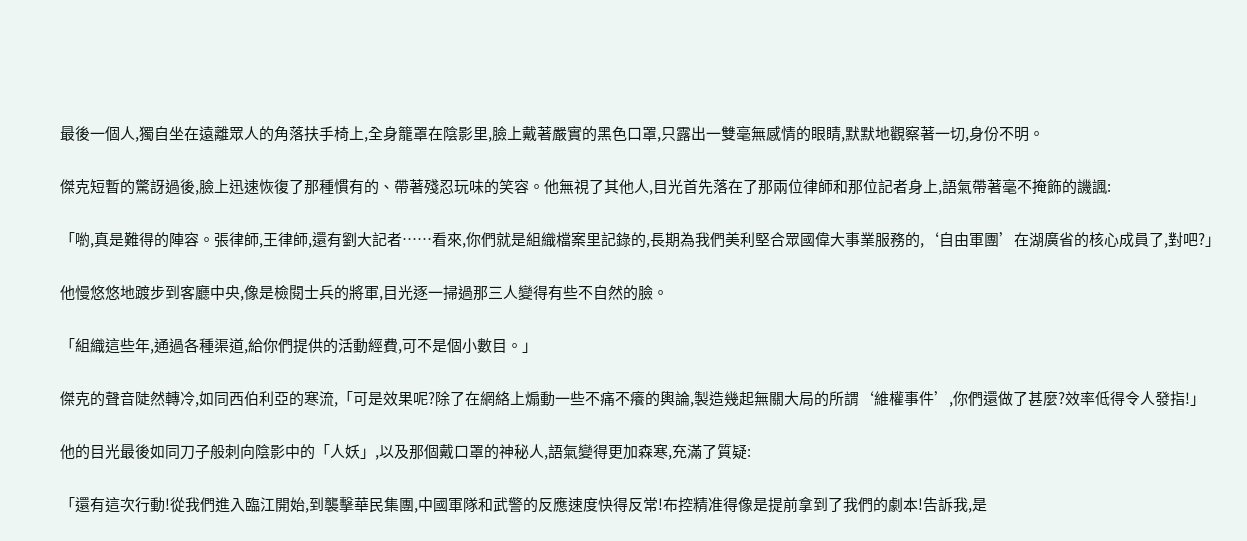最後一個人,獨自坐在遠離眾人的角落扶手椅上,全身籠罩在陰影里,臉上戴著嚴實的黑色口罩,只露出一雙毫無感情的眼睛,默默地觀察著一切,身份不明。

傑克短暫的驚訝過後,臉上迅速恢復了那種慣有的、帶著殘忍玩味的笑容。他無視了其他人,目光首先落在了那兩位律師和那位記者身上,語氣帶著毫不掩飾的譏諷:

「喲,真是難得的陣容。張律師,王律師,還有劉大記者……看來,你們就是組織檔案里記錄的,長期為我們美利堅合眾國偉大事業服務的,‘自由軍團’在湖廣省的核心成員了,對吧?」

他慢悠悠地踱步到客廳中央,像是檢閱士兵的將軍,目光逐一掃過那三人變得有些不自然的臉。

「組織這些年,通過各種渠道,給你們提供的活動經費,可不是個小數目。」

傑克的聲音陡然轉冷,如同西伯利亞的寒流,「可是效果呢?除了在網絡上煽動一些不痛不癢的輿論,製造幾起無關大局的所謂‘維權事件’,你們還做了甚麼?效率低得令人發指!」

他的目光最後如同刀子般刺向陰影中的「人妖」,以及那個戴口罩的神秘人,語氣變得更加森寒,充滿了質疑:

「還有這次行動!從我們進入臨江開始,到襲擊華民集團,中國軍隊和武警的反應速度快得反常!布控精准得像是提前拿到了我們的劇本!告訴我,是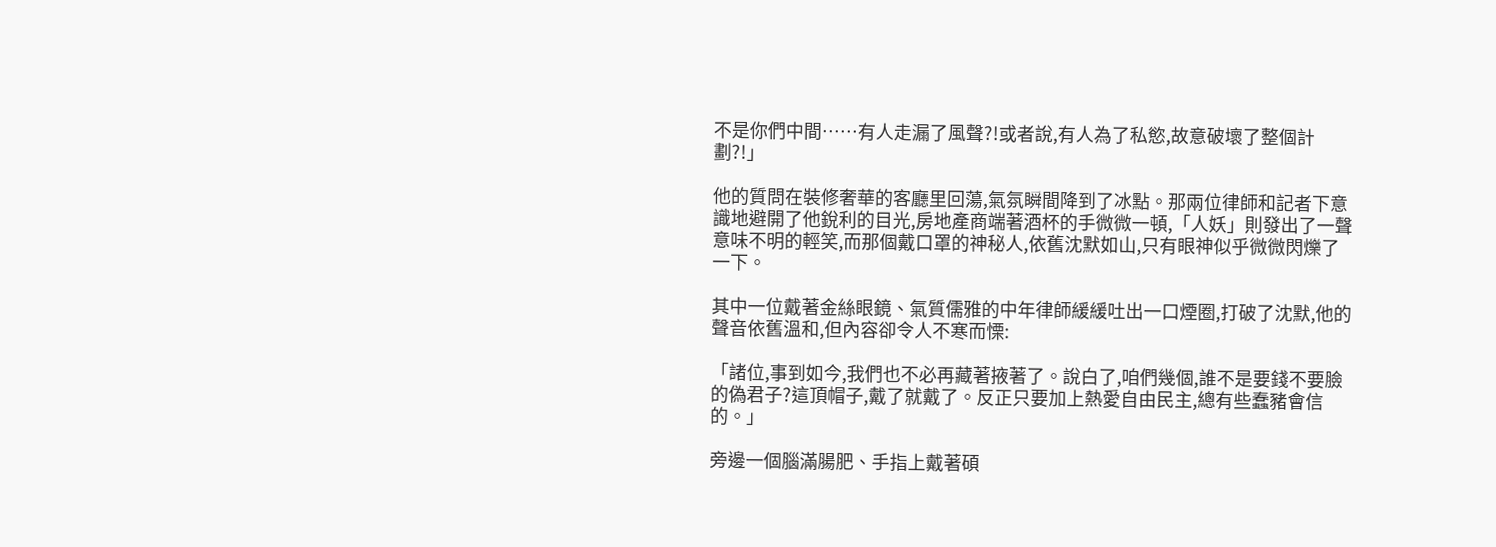不是你們中間……有人走漏了風聲?!或者說,有人為了私慾,故意破壞了整個計劃?!」

他的質問在裝修奢華的客廳里回蕩,氣氛瞬間降到了冰點。那兩位律師和記者下意識地避開了他銳利的目光,房地產商端著酒杯的手微微一頓,「人妖」則發出了一聲意味不明的輕笑,而那個戴口罩的神秘人,依舊沈默如山,只有眼神似乎微微閃爍了一下。

其中一位戴著金絲眼鏡、氣質儒雅的中年律師緩緩吐出一口煙圈,打破了沈默,他的聲音依舊溫和,但內容卻令人不寒而慄:

「諸位,事到如今,我們也不必再藏著掖著了。說白了,咱們幾個,誰不是要錢不要臉的偽君子?這頂帽子,戴了就戴了。反正只要加上熱愛自由民主,總有些蠢豬會信的。」

旁邊一個腦滿腸肥、手指上戴著碩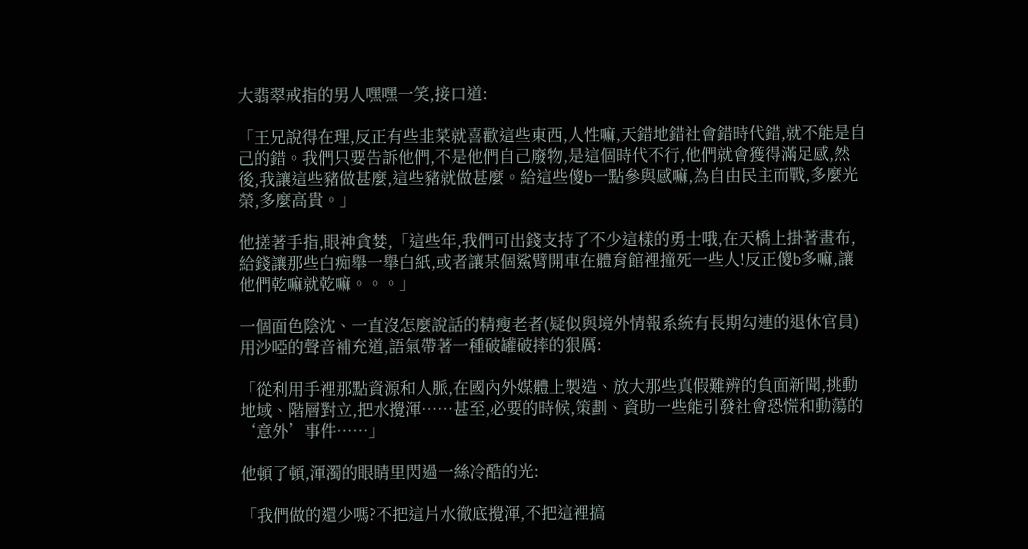大翡翠戒指的男人嘿嘿一笑,接口道:

「王兄說得在理,反正有些韭菜就喜歡這些東西,人性嘛,天錯地錯社會錯時代錯,就不能是自己的錯。我們只要告訴他們,不是他們自己廢物,是這個時代不行,他們就會獲得滿足感,然後,我讓這些豬做甚麼,這些豬就做甚麼。給這些傻b一點參與感嘛,為自由民主而戰,多麼光榮,多麼高貴。」

他搓著手指,眼神貪婪,「這些年,我們可出錢支持了不少這樣的勇士哦,在天橋上掛著畫布,給錢讓那些白痴舉一舉白紙,或者讓某個鯊臂開車在體育館裡撞死一些人!反正傻b多嘛,讓他們乾嘛就乾嘛。。。」

一個面色陰沈、一直沒怎麼說話的精瘦老者(疑似與境外情報系統有長期勾連的退休官員)用沙啞的聲音補充道,語氣帶著一種破罐破摔的狠厲:

「從利用手裡那點資源和人脈,在國內外媒體上製造、放大那些真假難辨的負面新聞,挑動地域、階層對立,把水攪渾……甚至,必要的時候,策劃、資助一些能引發社會恐慌和動蕩的‘意外’事件……」

他頓了頓,渾濁的眼睛里閃過一絲冷酷的光:

「我們做的還少嗎?不把這片水徹底攪渾,不把這裡搞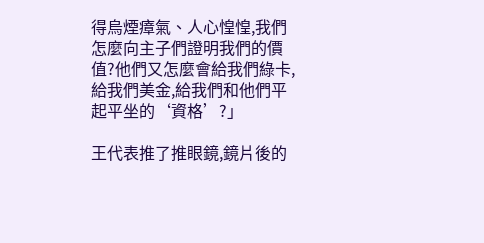得烏煙瘴氣、人心惶惶,我們怎麼向主子們證明我們的價值?他們又怎麼會給我們綠卡,給我們美金,給我們和他們平起平坐的‘資格’?」

王代表推了推眼鏡,鏡片後的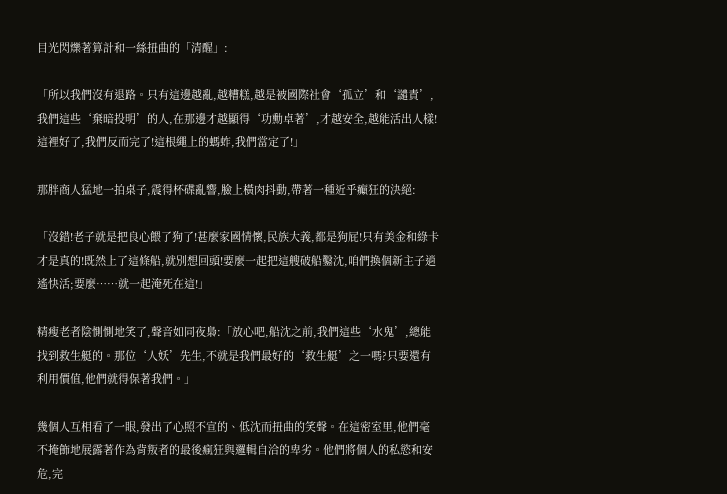目光閃爍著算計和一絲扭曲的「清醒」:

「所以我們沒有退路。只有這邊越亂,越糟糕,越是被國際社會‘孤立’和‘譴責’,我們這些‘棄暗投明’的人,在那邊才越顯得‘功勳卓著’,才越安全,越能活出人樣!這裡好了,我們反而完了!這根繩上的螞蚱,我們當定了!」

那胖商人猛地一拍桌子,震得杯碟亂響,臉上橫肉抖動,帶著一種近乎癲狂的決絕:

「沒錯!老子就是把良心餵了狗了!甚麼家國情懷,民族大義,都是狗屁!只有美金和綠卡才是真的!既然上了這條船,就別想回頭!要麼一起把這艘破船鑿沈,咱們換個新主子逍遙快活;要麼……就一起淹死在這!」

精瘦老者陰惻惻地笑了,聲音如同夜梟:「放心吧,船沈之前,我們這些‘水鬼’,總能找到救生艇的。那位‘人妖’先生,不就是我們最好的‘救生艇’之一嗎?只要還有利用價值,他們就得保著我們。」

幾個人互相看了一眼,發出了心照不宣的、低沈而扭曲的笑聲。在這密室里,他們毫不掩飾地展露著作為背叛者的最後瘋狂與邏輯自洽的卑劣。他們將個人的私慾和安危,完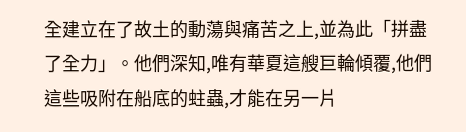全建立在了故土的動蕩與痛苦之上,並為此「拼盡了全力」。他們深知,唯有華夏這艘巨輪傾覆,他們這些吸附在船底的蛀蟲,才能在另一片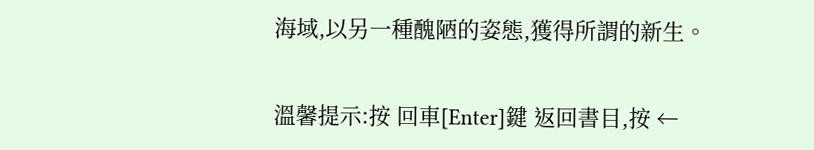海域,以另一種醜陋的姿態,獲得所謂的新生。

溫馨提示:按 回車[Enter]鍵 返回書目,按 ←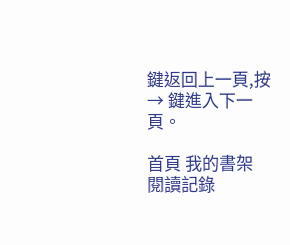鍵返回上一頁,按 → 鍵進入下一頁。

首頁 我的書架 閱讀記錄